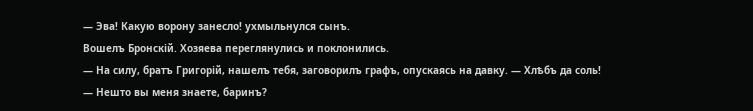— Эва! Какую ворону занесло! ухмыльнулся сынъ.
Вошелъ Бронскій. Хозяева переглянулись и поклонились.
— На силу, братъ Григорій, нашелъ тебя, заговорилъ графъ, опускаясь на давку. — Хлѣбъ да соль!
— Нешто вы меня знаете, баринъ?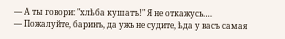— А ты говори: "хлѣба кушатъ!" Я не откажусь….
— Пожалуйте, баринъ, да ужь не судите, ѣда у васъ самая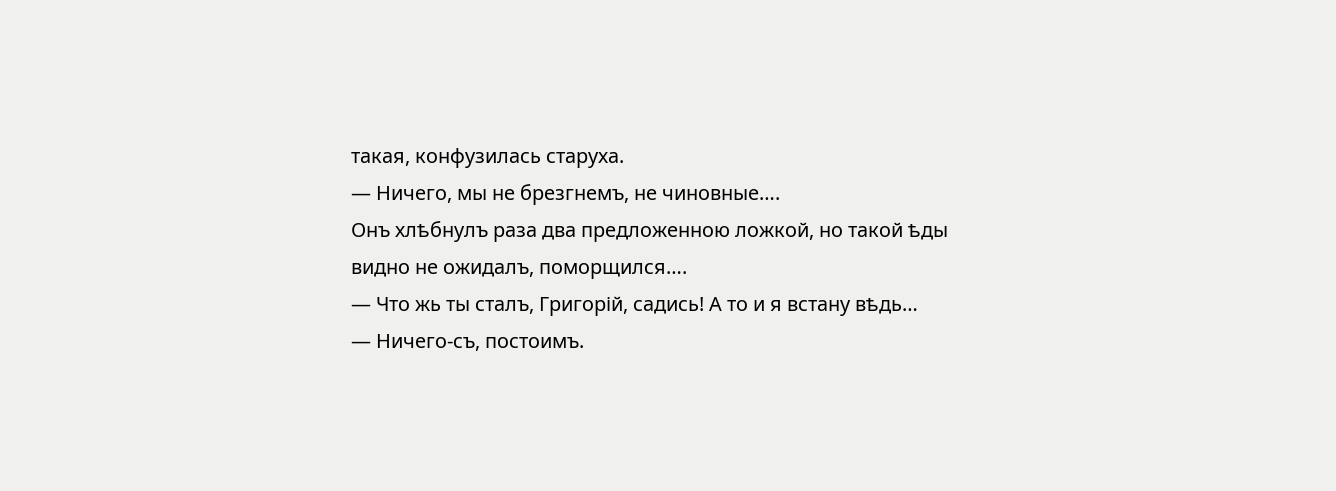такая, конфузилась старуха.
— Ничего, мы не брезгнемъ, не чиновные….
Онъ хлѣбнулъ раза два предложенною ложкой, но такой ѣды видно не ожидалъ, поморщился….
— Что жь ты сталъ, Григорій, садись! А то и я встану вѣдь…
— Ничего-съ, постоимъ.